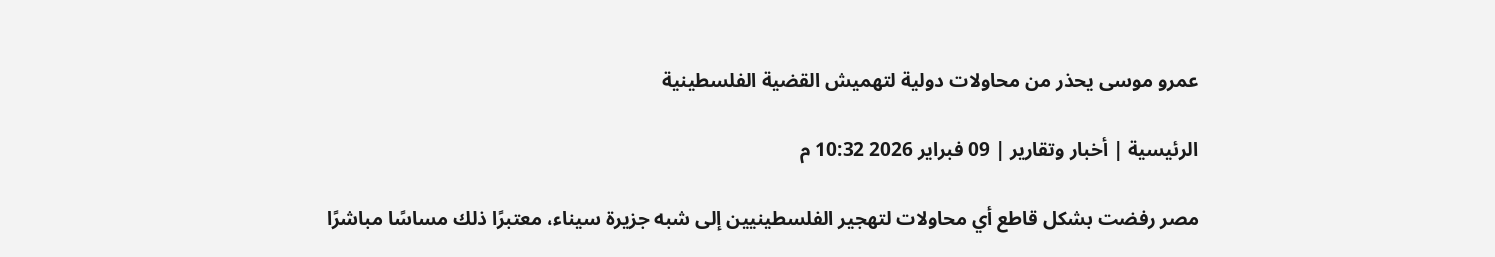عمرو موسى يحذر من محاولات دولية لتهميش القضية الفلسطينية

الرئيسية | أخبار وتقارير | 09 فبراير 2026 10:32 م

مصر رفضت بشكل قاطع أي محاولات لتهجير الفلسطينيين إلى شبه جزيرة سيناء، معتبرًا ذلك مساسًا مباشرًا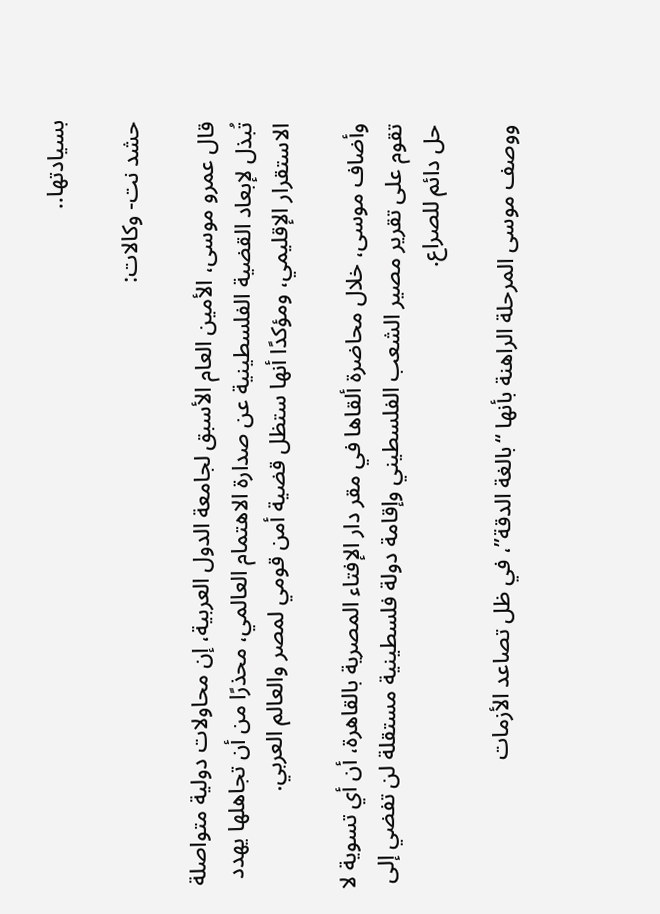بسيادتها..

حشد نت- وكالات:

قال عمرو موسى، الأمين العام الأسبق لجامعة الدول العربية، إن محاولات دولية متواصلة تُبذل لإبعاد القضية الفلسطينية عن صدارة الاهتمام العالمي، محذرًا من أن تجاهلها يهدد الاستقرار الإقليمي، ومؤكدًا أنها ستظل قضية أمن قومي لمصر والعالم العربي.

وأضاف موسى، خلال محاضرة ألقاها في مقر دار الإفتاء المصرية بالقاهرة، أن أي تسوية لا تقوم على تقرير مصير الشعب الفلسطيني وإقامة دولة فلسطينية مستقلة لن تفضي إلى حل دائم للصراع.

ووصف موسى المرحلة الراهنة بأنها “بالغة الدقة”، في ظل تصاعد الأزمات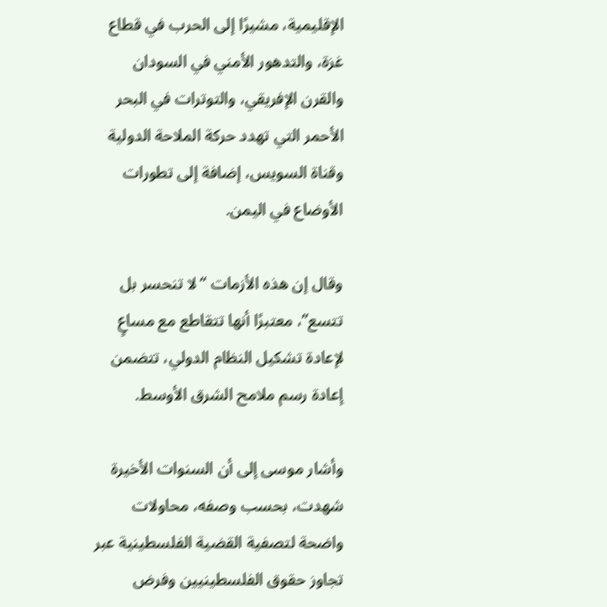الإقليمية، مشيرًا إلى الحرب في قطاع غزة، والتدهور الأمني في السودان والقرن الإفريقي، والتوترات في البحر الأحمر التي تهدد حركة الملاحة الدولية وقناة السويس، إضافة إلى تطورات الأوضاع في اليمن.

وقال إن هذه الأزمات “لا تنحسر بل تتسع”، معتبرًا أنها تتقاطع مع مساعٍ لإعادة تشكيل النظام الدولي، تتضمن إعادة رسم ملامح الشرق الأوسط.

وأشار موسى إلى أن السنوات الأخيرة شهدت، بحسب وصفه، محاولات واضحة لتصفية القضية الفلسطينية عبر تجاوز حقوق الفلسطينيين وفرض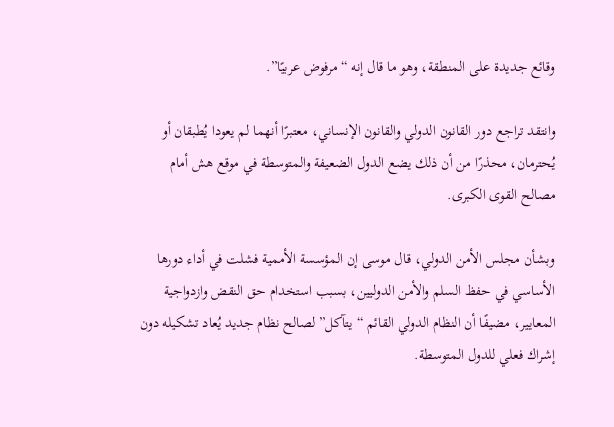وقائع جديدة على المنطقة، وهو ما قال إنه “مرفوض عربيًا”.

وانتقد تراجع دور القانون الدولي والقانون الإنساني، معتبرًا أنهما لم يعودا يُطبقان أو يُحترمان، محذرًا من أن ذلك يضع الدول الضعيفة والمتوسطة في موقع هش أمام مصالح القوى الكبرى.

وبشأن مجلس الأمن الدولي، قال موسى إن المؤسسة الأممية فشلت في أداء دورها الأساسي في حفظ السلم والأمن الدوليين، بسبب استخدام حق النقض وازدواجية المعايير، مضيفًا أن النظام الدولي القائم “يتآكل” لصالح نظام جديد يُعاد تشكيله دون إشراك فعلي للدول المتوسطة.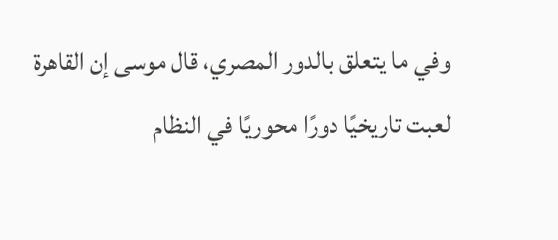وفي ما يتعلق بالدور المصري، قال موسى إن القاهرة لعبت تاريخيًا دورًا محوريًا في النظام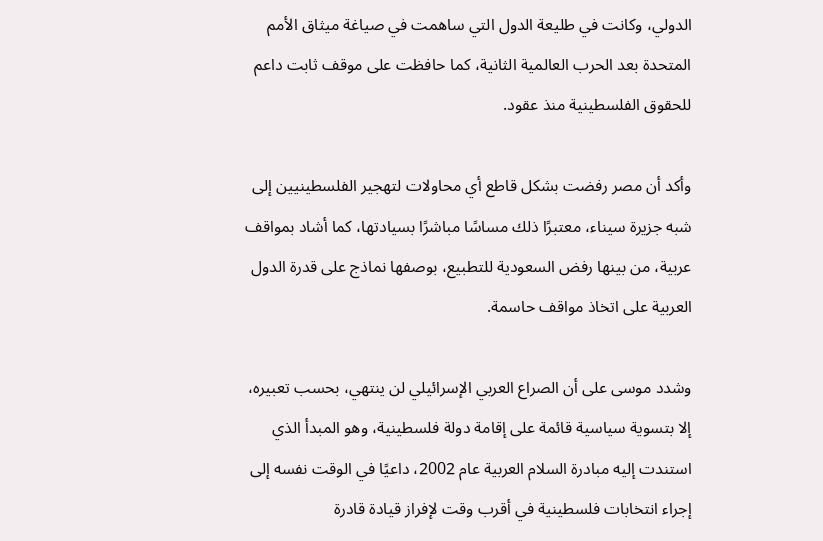الدولي، وكانت في طليعة الدول التي ساهمت في صياغة ميثاق الأمم المتحدة بعد الحرب العالمية الثانية، كما حافظت على موقف ثابت داعم للحقوق الفلسطينية منذ عقود.

وأكد أن مصر رفضت بشكل قاطع أي محاولات لتهجير الفلسطينيين إلى شبه جزيرة سيناء، معتبرًا ذلك مساسًا مباشرًا بسيادتها، كما أشاد بمواقف عربية، من بينها رفض السعودية للتطبيع، بوصفها نماذج على قدرة الدول العربية على اتخاذ مواقف حاسمة.

وشدد موسى على أن الصراع العربي الإسرائيلي لن ينتهي، بحسب تعبيره، إلا بتسوية سياسية قائمة على إقامة دولة فلسطينية، وهو المبدأ الذي استندت إليه مبادرة السلام العربية عام 2002، داعيًا في الوقت نفسه إلى إجراء انتخابات فلسطينية في أقرب وقت لإفراز قيادة قادرة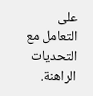على التعامل مع التحديات الراهنة.